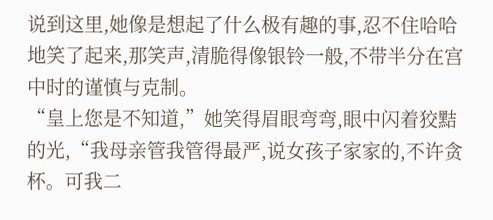说到这里,她像是想起了什么极有趣的事,忍不住哈哈地笑了起来,那笑声,清脆得像银铃一般,不带半分在宫中时的谨慎与克制。
“皇上您是不知道,”她笑得眉眼弯弯,眼中闪着狡黠的光,“我母亲管我管得最严,说女孩子家家的,不许贪杯。可我二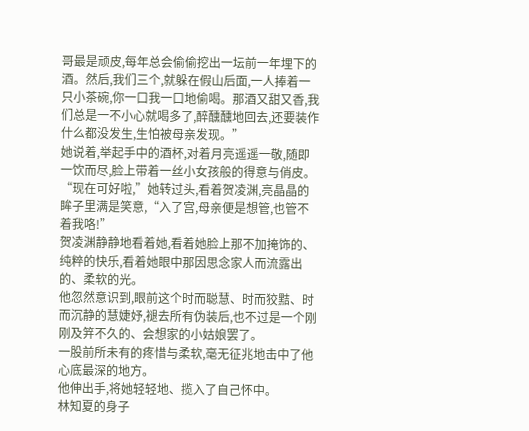哥最是顽皮,每年总会偷偷挖出一坛前一年埋下的酒。然后,我们三个,就躲在假山后面,一人捧着一只小茶碗,你一口我一口地偷喝。那酒又甜又香,我们总是一不小心就喝多了,醉醺醺地回去,还要装作什么都没发生,生怕被母亲发现。”
她说着,举起手中的酒杯,对着月亮遥遥一敬,随即一饮而尽,脸上带着一丝小女孩般的得意与俏皮。
“现在可好啦,”她转过头,看着贺凌渊,亮晶晶的眸子里满是笑意,“入了宫,母亲便是想管,也管不着我咯!”
贺凌渊静静地看着她,看着她脸上那不加掩饰的、纯粹的快乐,看着她眼中那因思念家人而流露出的、柔软的光。
他忽然意识到,眼前这个时而聪慧、时而狡黠、时而沉静的慧婕妤,褪去所有伪装后,也不过是一个刚刚及笄不久的、会想家的小姑娘罢了。
一股前所未有的疼惜与柔软,毫无征兆地击中了他心底最深的地方。
他伸出手,将她轻轻地、揽入了自己怀中。
林知夏的身子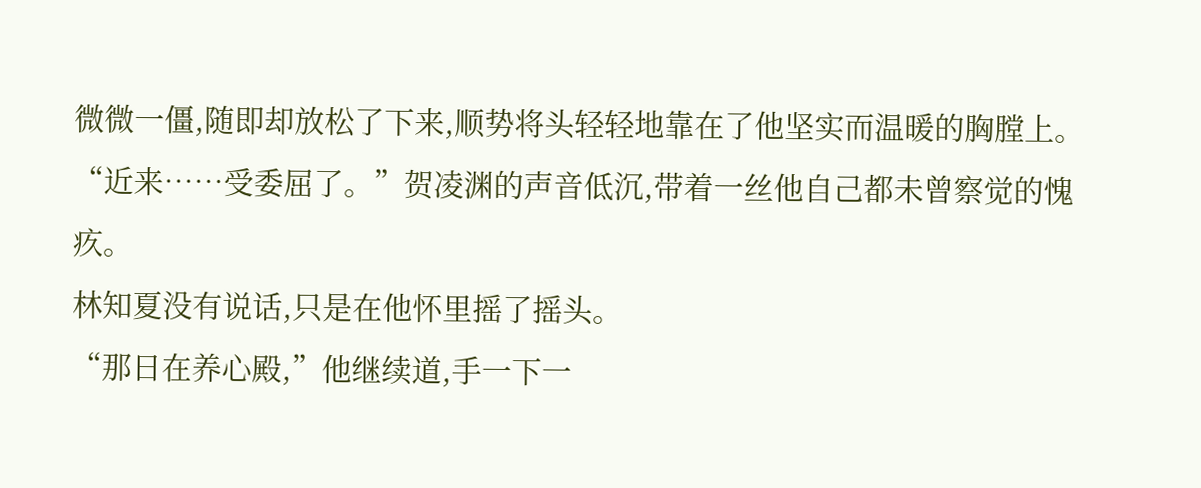微微一僵,随即却放松了下来,顺势将头轻轻地靠在了他坚实而温暖的胸膛上。
“近来……受委屈了。”贺凌渊的声音低沉,带着一丝他自己都未曾察觉的愧疚。
林知夏没有说话,只是在他怀里摇了摇头。
“那日在养心殿,”他继续道,手一下一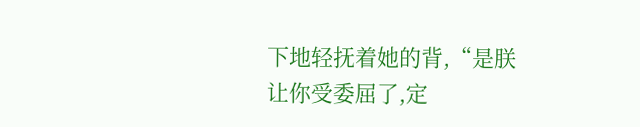下地轻抚着她的背,“是朕让你受委屈了,定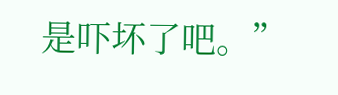是吓坏了吧。”